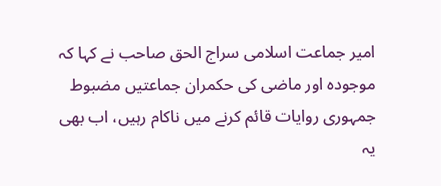امیر جماعت اسلامی سراج الحق صاحب نے کہا کہ موجودہ اور ماضی کی حکمران جماعتیں مضبوط جمہوری روایات قائم کرنے میں ناکام رہیں، اب بھی یہ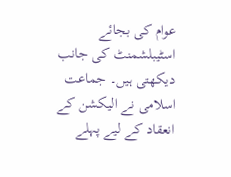عوام کی بجائے اسٹیبلشمنٹ کی جانب دیکھتی ہیں۔ جماعت اسلامی نے الیکشن کے انعقاد کے لیے پہلے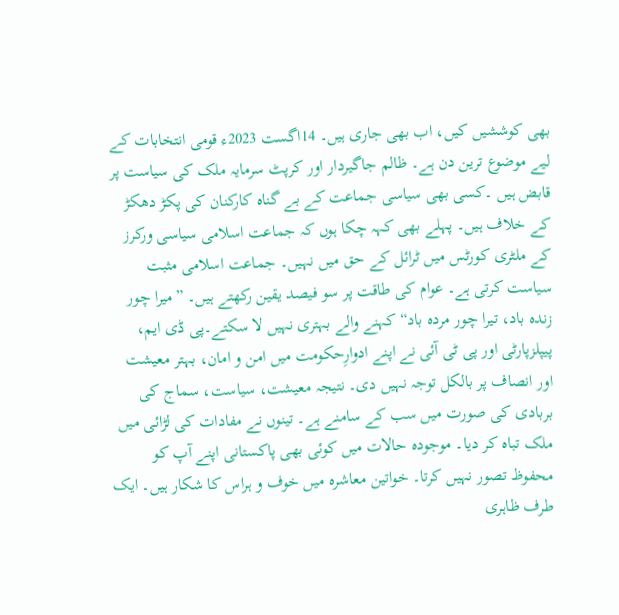بھی کوششیں کیں، اب بھی جاری ہیں۔ 14اگست 2023ء قومی انتخابات کے لیے موضوع ترین دن ہے۔ ظالم جاگیردار اور کرپٹ سرمایہ ملک کی سیاست پر قابض ہیں ۔کسی بھی سیاسی جماعت کے بے گناہ کارکنان کی پکڑ دھکڑ کے خلاف ہیں۔ پہلے بھی کہہ چکا ہوں کہ جماعت اسلامی سیاسی ورکرز کے ملٹری کورٹس میں ٹرائل کے حق میں نہیں۔ جماعت اسلامی مثبت سیاست کرتی ہے۔ عوام کی طاقت پر سو فیصد یقین رکھتے ہیں۔ ”میرا چور زندہ باد، تیرا چور مردہ باد“ کہنے والے بہتری نہیں لا سکتے۔پی ڈی ایم، پیپلزپارٹی اور پی ٹی آئی نے اپنے ادوارِحکومت میں امن و امان، بہتر معیشت اور انصاف پر بالکل توجہ نہیں دی۔ نتیجہ معیشت، سیاست، سماج کی بربادی کی صورت میں سب کے سامنے ہے۔ تینوں نے مفادات کی لڑائی میں ملک تباہ کر دیا۔ موجودہ حالات میں کوئی بھی پاکستانی اپنے آپ کو محفوظ تصور نہیں کرتا۔ خواتین معاشرہ میں خوف و ہراس کا شکار ہیں۔ ایک طرف ظاہری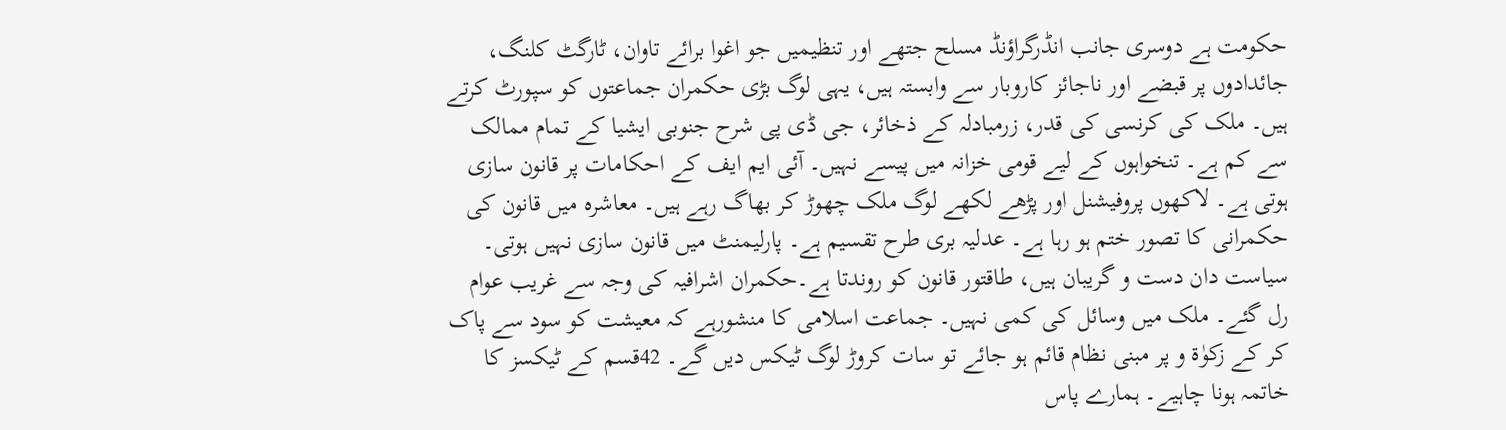حکومت ہے دوسری جانب انڈرگراؤنڈ مسلح جتھے اور تنظیمیں جو اغوا برائے تاوان، ٹارگٹ کلنگ، جائدادوں پر قبضے اور ناجائز کاروبار سے وابستہ ہیں، یہی لوگ بڑی حکمران جماعتوں کو سپورٹ کرتے ہیں۔ ملک کی کرنسی کی قدر، زرمبادلہ کے ذخائر، جی ڈی پی شرح جنوبی ایشیا کے تمام ممالک سے کم ہے۔ تنخواہوں کے لیے قومی خزانہ میں پیسے نہیں۔ آئی ایم ایف کے احکامات پر قانون سازی ہوتی ہے۔ لاکھوں پروفیشنل اور پڑھے لکھے لوگ ملک چھوڑ کر بھاگ رہے ہیں۔ معاشرہ میں قانون کی حکمرانی کا تصور ختم ہو رہا ہے۔ عدلیہ بری طرح تقسیم ہے۔ پارلیمنٹ میں قانون سازی نہیں ہوتی۔ سیاست دان دست و گریبان ہیں، طاقتور قانون کو روندتا ہے۔حکمران اشرافیہ کی وجہ سے غریب عوام رل گئے۔ ملک میں وسائل کی کمی نہیں۔ جماعت اسلامی کا منشورہے کہ معیشت کو سود سے پاک کر کے زکوٰة و پر مبنی نظام قائم ہو جائے تو سات کروڑ لوگ ٹیکس دیں گے۔ 42قسم کے ٹیکسز کا خاتمہ ہونا چاہیے۔ ہمارے پاس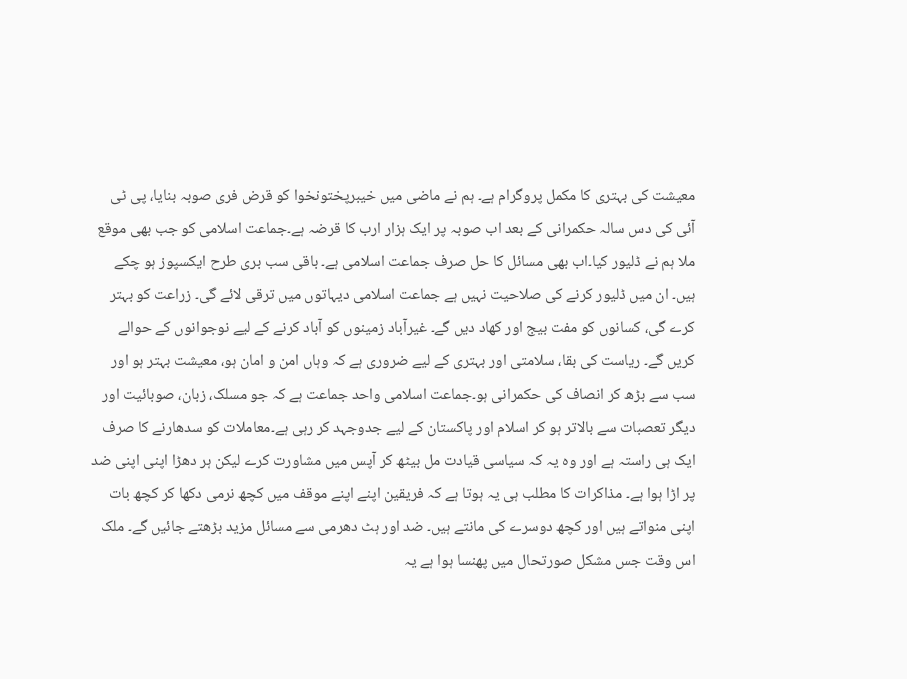معیشت کی بہتری کا مکمل پروگرام ہے۔ ہم نے ماضی میں خیبرپختونخوا کو قرض فری صوبہ بنایا، پی ٹی آئی کی دس سالہ حکمرانی کے بعد اب صوبہ پر ایک ہزار ارب کا قرضہ ہے۔جماعت اسلامی کو جب بھی موقع ملا ہم نے ڈلیور کیا۔اب بھی مسائل کا حل صرف جماعت اسلامی ہے۔ باقی سب بری طرح ایکسپوز ہو چکے ہیں۔ ان میں ڈلیور کرنے کی صلاحیت نہیں ہے جماعت اسلامی دیہاتوں میں ترقی لائے گی۔ زراعت کو بہتر کرے گی، کسانوں کو مفت بیج اور کھاد دیں گے۔ غیرآباد زمینوں کو آباد کرنے کے لیے نوجوانوں کے حوالے کریں گے۔ ریاست کی بقا، سلامتی اور بہتری کے لیے ضروری ہے کہ وہاں امن و امان ہو، معیشت بہتر ہو اور سب سے بڑھ کر انصاف کی حکمرانی ہو۔جماعت اسلامی واحد جماعت ہے کہ جو مسلک، زبان، صوبائیت اور دیگر تعصبات سے بالاتر ہو کر اسلام اور پاکستان کے لیے جدوجہد کر رہی ہے۔معاملات کو سدھارنے کا صرف ایک ہی راستہ ہے اور وہ یہ کہ سیاسی قیادت مل بیٹھ کر آپس میں مشاورت کرے لیکن ہر دھڑا اپنی اپنی ضد پر اڑا ہوا ہے۔ مذاکرات کا مطلب ہی یہ ہوتا ہے کہ فریقین اپنے اپنے موقف میں کچھ نرمی دکھا کر کچھ بات اپنی منواتے ہیں اور کچھ دوسرے کی مانتے ہیں۔ ضد اور ہٹ دھرمی سے مسائل مزید بڑھتے جائیں گے۔ ملک اس وقت جس مشکل صورتحال میں پھنسا ہوا ہے یہ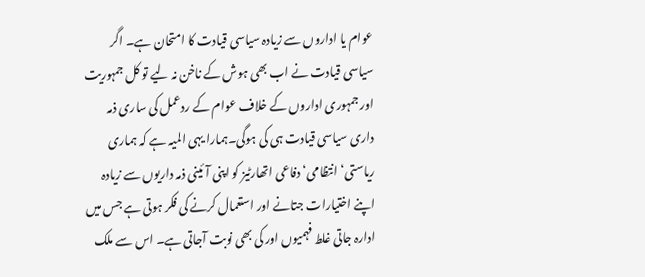عوام یا اداروں سے زیادہ سیاسی قیادت کا امتحان ہے۔ اگر سیاسی قیادت نے اب بھی ہوش کے ناخن نہ لیے تو کل جمہوریت اور جمہوری اداروں کے خلاف عوام کے ردعمل کی ساری ذمہ داری سیاسی قیادت ہی کی ہوگی۔ہمارا یہی المیہ ہے کہ ہماری ریاستی‘ انتظامی‘ دفاعی اتھارٹیز کو اپنی آئینی ذمہ داریوں سے زیادہ اپنے اختیارات جتانے اور استعمال کرنے کی فکر ہوتی ہے جس میں ادارہ جاتی غلط فہمیوں اور کی بھی نوبت آجاتی ہے۔ اس سے ملک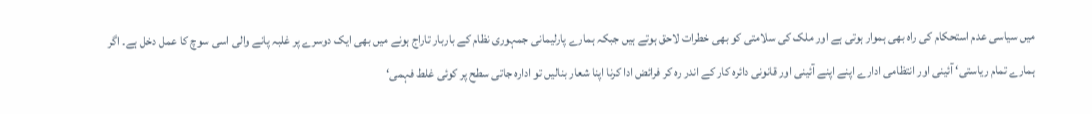میں سیاسی عدم استحکام کی راہ بھی ہموار ہوتی ہے اور ملک کی سلامتی کو بھی خطرات لاحق ہوتے ہیں جبکہ ہمارے پارلیمانی جمہوری نظام کے باربار تاراج ہونے میں بھی ایک دوسرے پر غلبہ پانے والی اسی سوچ کا عمل دخل ہے۔ اگر ہمارے تمام ریاستی‘ آئینی اور انتظامی ادارے اپنے اپنے آئینی اور قانونی دائرہ کار کے اندر رہ کر فرائض ادا کرنا اپنا شعار بنالیں تو ادارہ جاتی سطح پر کوئی غلط فہمی‘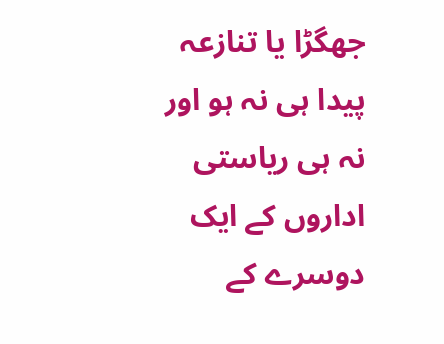جھگڑا یا تنازعہ پیدا ہی نہ ہو اور نہ ہی ریاستی اداروں کے ایک دوسرے کے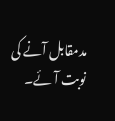مدمقابل آنے کی نوبت آئے۔